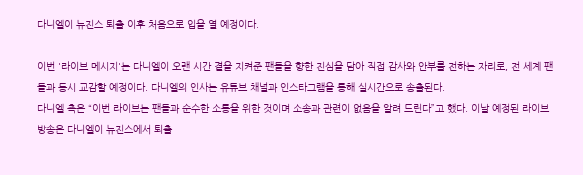다니엘이 뉴진스 퇴출 이후 처음으로 입을 열 예정이다.

이번 '라이브 메시지'는 다니엘이 오랜 시간 곁을 지켜준 팬들을 향한 진심을 담아 직접 감사와 안부를 전하는 자리로, 전 세계 팬들과 동시 교감할 예정이다. 다니엘의 인사는 유튜브 채널과 인스타그램을 통해 실시간으로 송출된다.
다니엘 측은 “이번 라이브는 팬들과 순수한 소통을 위한 것이며 소송과 관련이 없음을 알려 드린다”고 했다. 이날 예정된 라이브 방송은 다니엘이 뉴진스에서 퇴출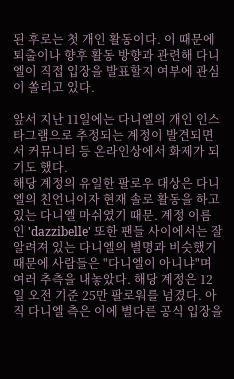된 후로는 첫 개인 활동이다. 이 때문에 퇴출이나 향후 활동 방향과 관련해 다니엘이 직접 입장을 발표할지 여부에 관심이 쏠리고 있다.

앞서 지난 11일에는 다니엘의 개인 인스타그램으로 추정되는 계정이 발견되면서 커뮤니티 등 온라인상에서 화제가 되기도 했다.
해당 계정의 유일한 팔로우 대상은 다니엘의 친언니이자 현재 솔로 활동을 하고 있는 다니엘 마쉬였기 때문. 계정 이름인 'dazzibelle' 또한 팬들 사이에서는 잘 알려져 있는 다니엘의 별명과 비슷했기 때문에 사람들은 "다니엘이 아니냐"며 여러 추측을 내놓았다. 해당 계정은 12일 오전 기준 25만 팔로워를 넘겼다. 아직 다니엘 측은 이에 별다른 공식 입장을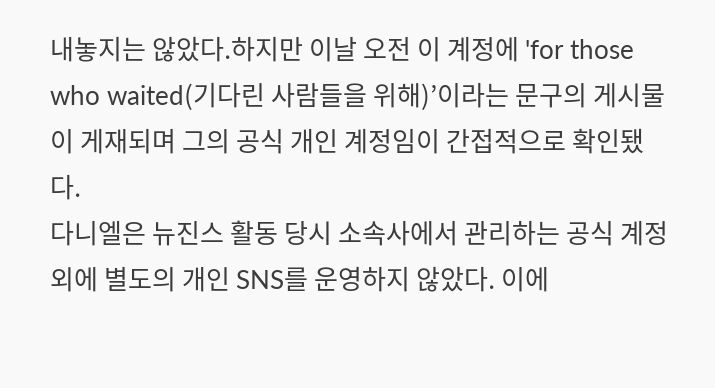내놓지는 않았다.하지만 이날 오전 이 계정에 'for those who waited(기다린 사람들을 위해)’이라는 문구의 게시물이 게재되며 그의 공식 개인 계정임이 간접적으로 확인됐다.
다니엘은 뉴진스 활동 당시 소속사에서 관리하는 공식 계정 외에 별도의 개인 SNS를 운영하지 않았다. 이에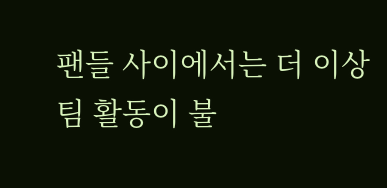팬들 사이에서는 더 이상 팀 활동이 불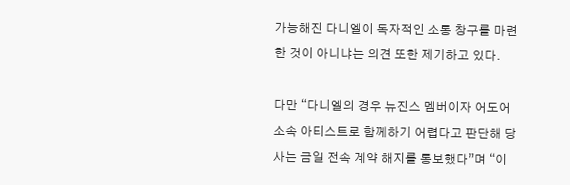가능해진 다니엘이 독자적인 소통 창구를 마련한 것이 아니냐는 의견 또한 제기하고 있다.

다만 “다니엘의 경우 뉴진스 멤버이자 어도어 소속 아티스트로 함께하기 어렵다고 판단해 당사는 금일 전속 계약 해지를 통보했다”며 “이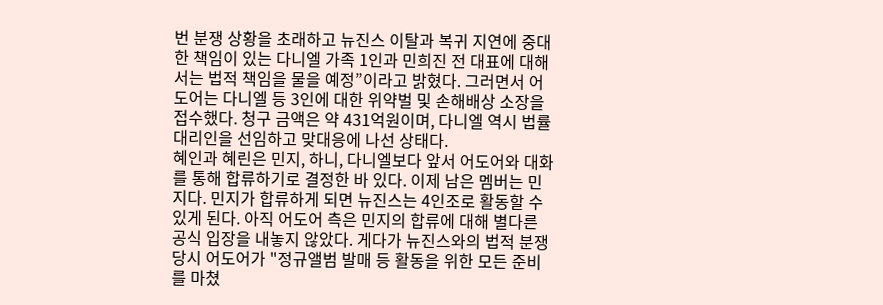번 분쟁 상황을 초래하고 뉴진스 이탈과 복귀 지연에 중대한 책임이 있는 다니엘 가족 1인과 민희진 전 대표에 대해서는 법적 책임을 물을 예정”이라고 밝혔다. 그러면서 어도어는 다니엘 등 3인에 대한 위약벌 및 손해배상 소장을 접수했다. 청구 금액은 약 431억원이며, 다니엘 역시 법률대리인을 선임하고 맞대응에 나선 상태다.
혜인과 혜린은 민지, 하니, 다니엘보다 앞서 어도어와 대화를 통해 합류하기로 결정한 바 있다. 이제 남은 멤버는 민지다. 민지가 합류하게 되면 뉴진스는 4인조로 활동할 수 있게 된다. 아직 어도어 측은 민지의 합류에 대해 별다른 공식 입장을 내놓지 않았다. 게다가 뉴진스와의 법적 분쟁 당시 어도어가 "정규앨범 발매 등 활동을 위한 모든 준비를 마쳤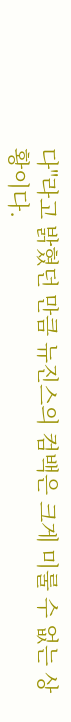다"라고 밝혔던 만큼 뉴진스의 컴백은 크게 미룰 수 없는 상황이다.